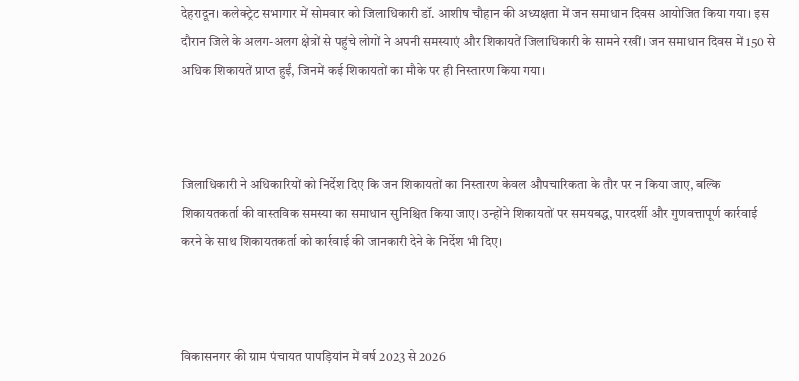देहरादून। कलेक्ट्रेट सभागार में सोमवार को जिलाधिकारी डॉ. आशीष चौहान की अध्यक्षता में जन समाधान दिवस आयोजित किया गया। इस दौरान जिले के अलग-अलग क्षेत्रों से पहुंचे लोगों ने अपनी समस्याएं और शिकायतें जिलाधिकारी के सामने रखीं। जन समाधान दिवस में 150 से अधिक शिकायतें प्राप्त हुईं, जिनमें कई शिकायतों का मौके पर ही निस्तारण किया गया।



जिलाधिकारी ने अधिकारियों को निर्देश दिए कि जन शिकायतों का निस्तारण केवल औपचारिकता के तौर पर न किया जाए, बल्कि शिकायतकर्ता की वास्तविक समस्या का समाधान सुनिश्चित किया जाए। उन्होंने शिकायतों पर समयबद्ध, पारदर्शी और गुणवत्तापूर्ण कार्रवाई करने के साथ शिकायतकर्ता को कार्रवाई की जानकारी देने के निर्देश भी दिए।



विकासनगर की ग्राम पंचायत पापड़ियांन में वर्ष 2023 से 2026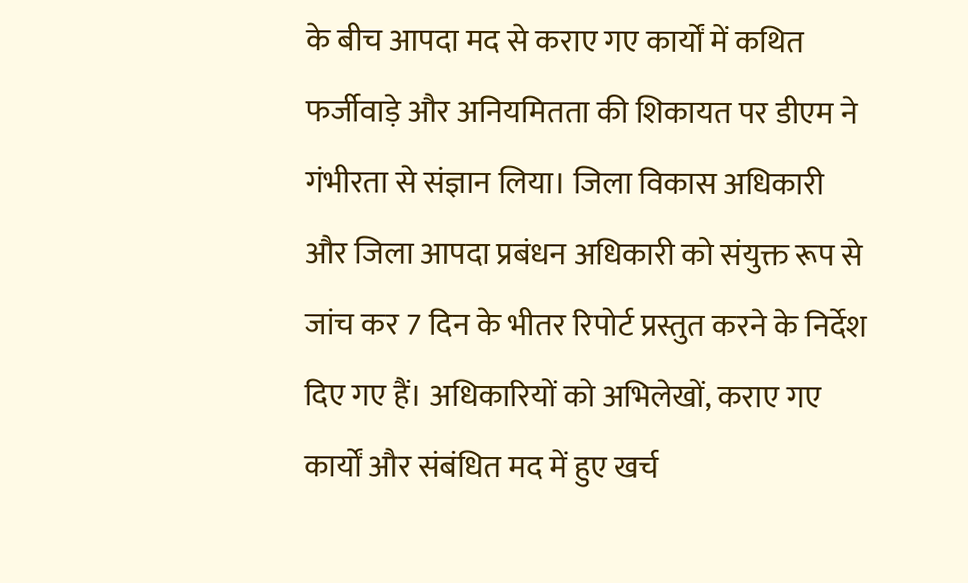के बीच आपदा मद से कराए गए कार्यों में कथित फर्जीवाड़े और अनियमितता की शिकायत पर डीएम ने गंभीरता से संज्ञान लिया। जिला विकास अधिकारी और जिला आपदा प्रबंधन अधिकारी को संयुक्त रूप से जांच कर 7 दिन के भीतर रिपोर्ट प्रस्तुत करने के निर्देश दिए गए हैं। अधिकारियों को अभिलेखों, कराए गए कार्यों और संबंधित मद में हुए खर्च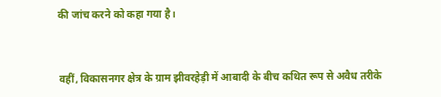की जांच करने को कहा गया है।



वहीं, विकासनगर क्षेत्र के ग्राम झीवरहेड़ी में आबादी के बीच कथित रूप से अवैध तरीके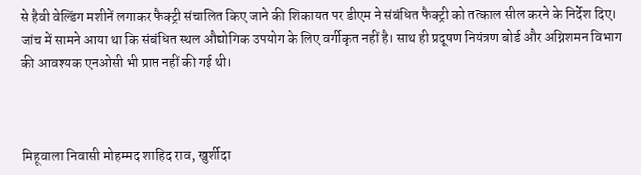से हैवी वेल्डिंग मशीनें लगाकर फैक्ट्री संचालित किए जाने की शिकायत पर डीएम ने संबंधित फैक्ट्री को तत्काल सील करने के निर्देश दिए। जांच में सामने आया था कि संबंधित स्थल औद्योगिक उपयोग के लिए वर्गीकृत नहीं है। साथ ही प्रदूषण नियंत्रण बोर्ड और अग्निशमन विभाग की आवश्यक एनओसी भी प्राप्त नहीं की गई थी।



मिहूवाला निवासी मोहम्मद शाहिद राव, खुर्शीदा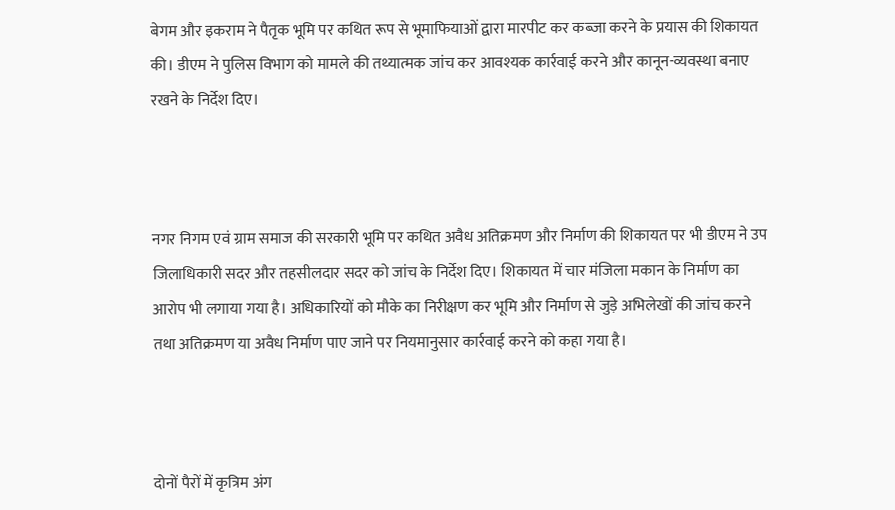बेगम और इकराम ने पैतृक भूमि पर कथित रूप से भूमाफियाओं द्वारा मारपीट कर कब्जा करने के प्रयास की शिकायत की। डीएम ने पुलिस विभाग को मामले की तथ्यात्मक जांच कर आवश्यक कार्रवाई करने और कानून-व्यवस्था बनाए रखने के निर्देश दिए।



नगर निगम एवं ग्राम समाज की सरकारी भूमि पर कथित अवैध अतिक्रमण और निर्माण की शिकायत पर भी डीएम ने उप जिलाधिकारी सदर और तहसीलदार सदर को जांच के निर्देश दिए। शिकायत में चार मंजिला मकान के निर्माण का आरोप भी लगाया गया है। अधिकारियों को मौके का निरीक्षण कर भूमि और निर्माण से जुड़े अभिलेखों की जांच करने तथा अतिक्रमण या अवैध निर्माण पाए जाने पर नियमानुसार कार्रवाई करने को कहा गया है।



दोनों पैरों में कृत्रिम अंग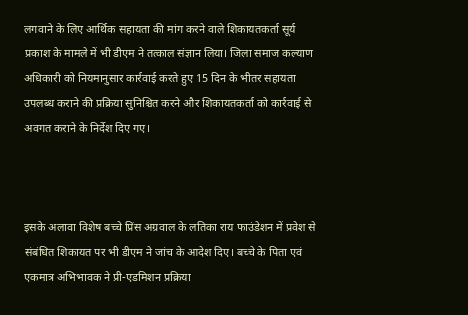लगवाने के लिए आर्थिक सहायता की मांग करने वाले शिकायतकर्ता सूर्य प्रकाश के मामले में भी डीएम ने तत्काल संज्ञान लिया। जिला समाज कल्याण अधिकारी को नियमानुसार कार्रवाई करते हुए 15 दिन के भीतर सहायता उपलब्ध कराने की प्रक्रिया सुनिश्चित करने और शिकायतकर्ता को कार्रवाई से अवगत कराने के निर्देश दिए गए।



इसके अलावा विशेष बच्चे प्रिंस अग्रवाल के लतिका राय फाउंडेशन में प्रवेश से संबंधित शिकायत पर भी डीएम ने जांच के आदेश दिए। बच्चे के पिता एवं एकमात्र अभिभावक ने प्री-एडमिशन प्रक्रिया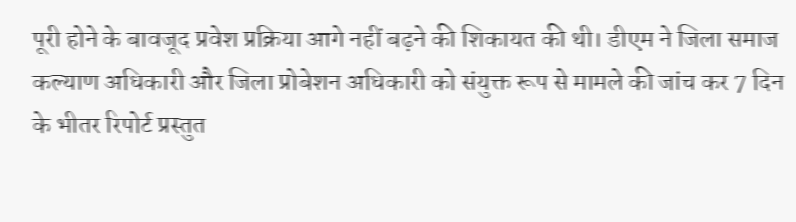पूरी होने के बावजूद प्रवेश प्रक्रिया आगे नहीं बढ़ने की शिकायत की थी। डीएम ने जिला समाज कल्याण अधिकारी और जिला प्रोबेशन अधिकारी को संयुक्त रूप से मामले की जांच कर 7 दिन के भीतर रिपोर्ट प्रस्तुत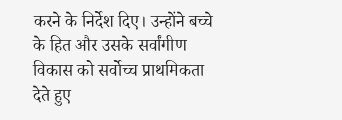करने के निर्देश दिए। उन्होंने बच्चे के हित और उसके सर्वांगीण विकास को सर्वोच्च प्राथमिकता देते हुए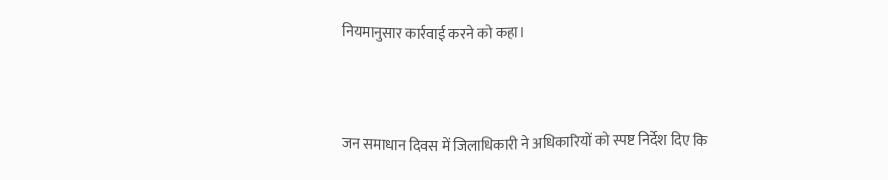नियमानुसार कार्रवाई करने को कहा।



जन समाधान दिवस में जिलाधिकारी ने अधिकारियों को स्पष्ट निर्देश दिए कि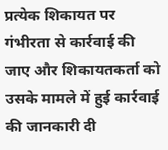प्रत्येक शिकायत पर गंभीरता से कार्रवाई की जाए और शिकायतकर्ता को उसके मामले में हुई कार्रवाई की जानकारी दी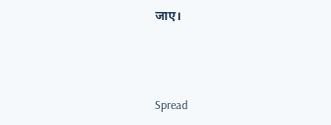जाए।



Spread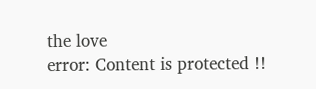the love
error: Content is protected !!